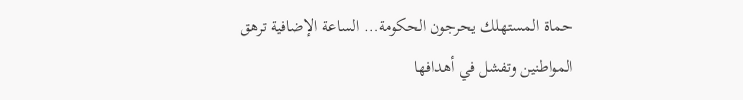حماة المستهلك يحرجون الحكومة… الساعة الإضافية ترهق المواطنين وتفشل في أهدافها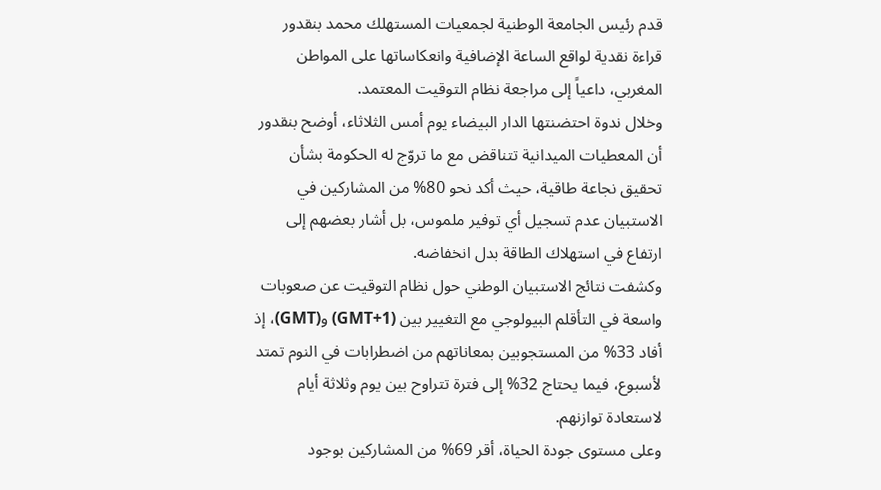قدم رئيس الجامعة الوطنية لجمعيات المستهلك محمد بنقدور قراءة نقدية لواقع الساعة الإضافية وانعكاساتها على المواطن المغربي، داعياً إلى مراجعة نظام التوقيت المعتمد.
وخلال ندوة احتضنتها الدار البيضاء يوم أمس الثلاثاء، أوضح بنقدور أن المعطيات الميدانية تتناقض مع ما تروّج له الحكومة بشأن تحقيق نجاعة طاقية، حيث أكد نحو 80% من المشاركين في الاستبيان عدم تسجيل أي توفير ملموس، بل أشار بعضهم إلى ارتفاع في استهلاك الطاقة بدل انخفاضه.
وكشفت نتائج الاستبيان الوطني حول نظام التوقيت عن صعوبات واسعة في التأقلم البيولوجي مع التغيير بين (GMT+1) و(GMT)، إذ أفاد 33% من المستجوبين بمعاناتهم من اضطرابات في النوم تمتد لأسبوع، فيما يحتاج 32% إلى فترة تتراوح بين يوم وثلاثة أيام لاستعادة توازنهم.
وعلى مستوى جودة الحياة، أقر 69% من المشاركين بوجود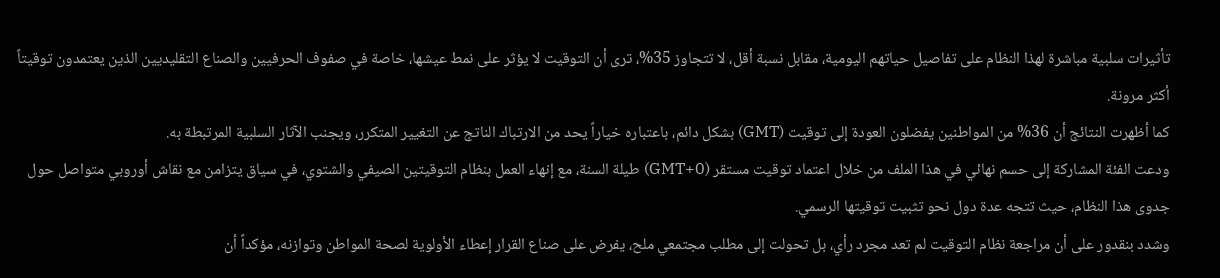تأثيرات سلبية مباشرة لهذا النظام على تفاصيل حياتهم اليومية، مقابل نسبة أقل، لا تتجاوز 35%، ترى أن التوقيت لا يؤثر على نمط عيشها، خاصة في صفوف الحرفيين والصناع التقليديين الذين يعتمدون توقيتاً أكثر مرونة.
كما أظهرت النتائج أن 36% من المواطنين يفضلون العودة إلى توقيت (GMT) بشكل دائم، باعتباره خياراً يحد من الارتباك الناتج عن التغيير المتكرر، ويجنب الآثار السلبية المرتبطة به.
ودعت الفئة المشاركة إلى حسم نهائي في هذا الملف من خلال اعتماد توقيت مستقر (GMT+0) طيلة السنة، مع إنهاء العمل بنظام التوقيتين الصيفي والشتوي، في سياق يتزامن مع نقاش أوروبي متواصل حول جدوى هذا النظام، حيث تتجه عدة دول نحو تثبيت توقيتها الرسمي.
وشدد بنقدور على أن مراجعة نظام التوقيت لم تعد مجرد رأي، بل تحولت إلى مطلب مجتمعي ملح، يفرض على صناع القرار إعطاء الأولوية لصحة المواطن وتوازنه، مؤكداً أن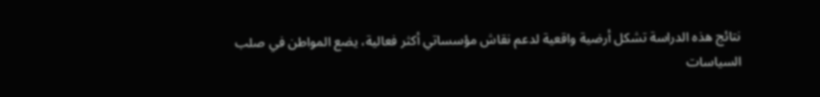نتائج هذه الدراسة تشكل أرضية واقعية لدعم نقاش مؤسساتي أكثر فعالية، يضع المواطن في صلب السياسات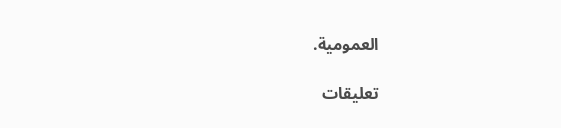العمومية.

تعليقات